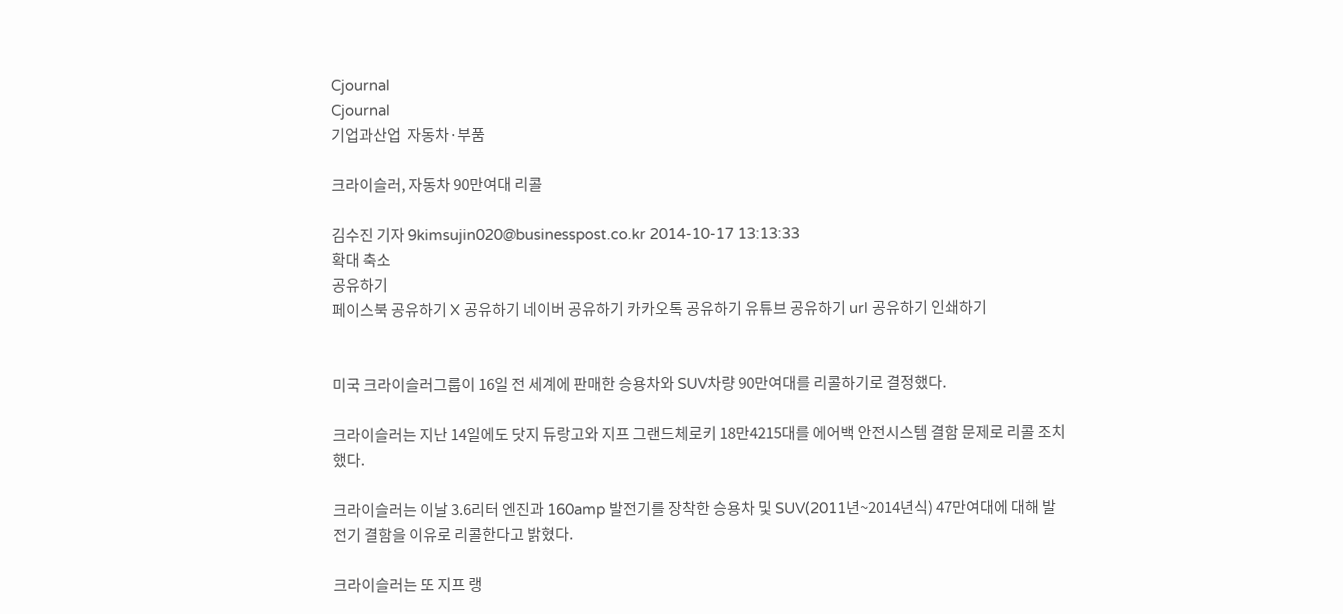Cjournal
Cjournal
기업과산업  자동차·부품

크라이슬러, 자동차 90만여대 리콜

김수진 기자 9kimsujin020@businesspost.co.kr 2014-10-17 13:13:33
확대 축소
공유하기
페이스북 공유하기 X 공유하기 네이버 공유하기 카카오톡 공유하기 유튜브 공유하기 url 공유하기 인쇄하기


미국 크라이슬러그룹이 16일 전 세계에 판매한 승용차와 SUV차량 90만여대를 리콜하기로 결정했다.

크라이슬러는 지난 14일에도 닷지 듀랑고와 지프 그랜드체로키 18만4215대를 에어백 안전시스템 결함 문제로 리콜 조치했다.

크라이슬러는 이날 3.6리터 엔진과 160amp 발전기를 장착한 승용차 및 SUV(2011년~2014년식) 47만여대에 대해 발전기 결함을 이유로 리콜한다고 밝혔다.

크라이슬러는 또 지프 랭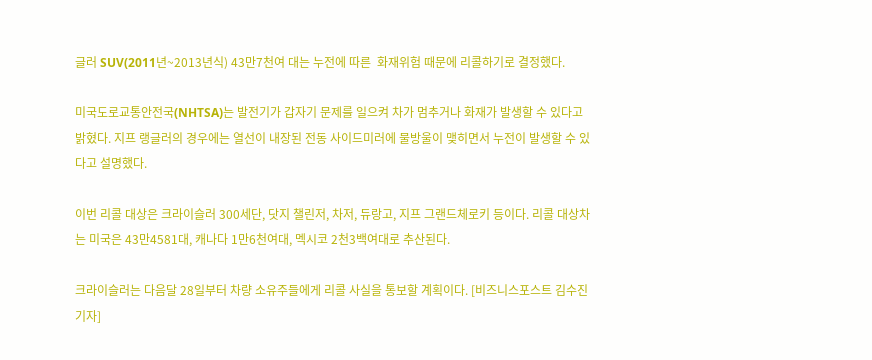글러 SUV(2011년~2013년식) 43만7천여 대는 누전에 따른  화재위험 때문에 리콜하기로 결정했다.

미국도로교통안전국(NHTSA)는 발전기가 갑자기 문제를 일으켜 차가 멈추거나 화재가 발생할 수 있다고 밝혔다. 지프 랭글러의 경우에는 열선이 내장된 전동 사이드미러에 물방울이 맺히면서 누전이 발생할 수 있다고 설명했다.

이번 리콜 대상은 크라이슬러 300세단, 닷지 챌린저, 차저, 듀랑고, 지프 그랜드체로키 등이다. 리콜 대상차는 미국은 43만4581대, 캐나다 1만6천여대, 멕시코 2천3백여대로 추산된다.

크라이슬러는 다음달 28일부터 차량 소유주들에게 리콜 사실을 통보할 계획이다. [비즈니스포스트 김수진 기자]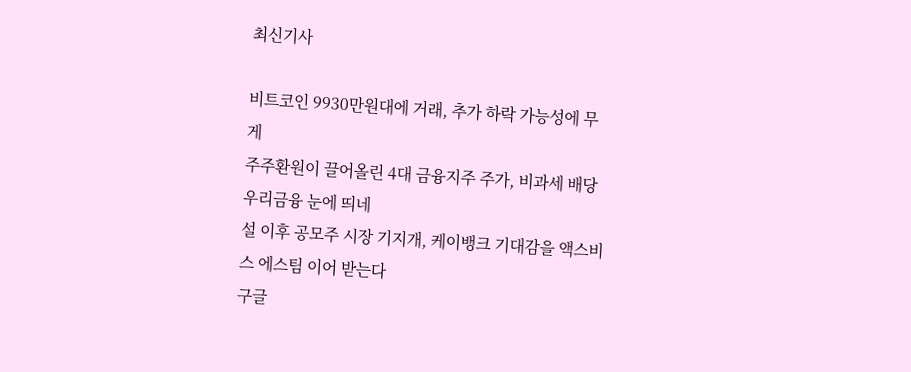최신기사

비트코인 9930만원대에 거래, 추가 하락 가능성에 무게
주주환원이 끌어올린 4대 금융지주 주가, 비과세 배당 우리금융 눈에 띄네
설 이후 공모주 시장 기지개, 케이뱅크 기대감을 액스비스 에스팀 이어 받는다
구글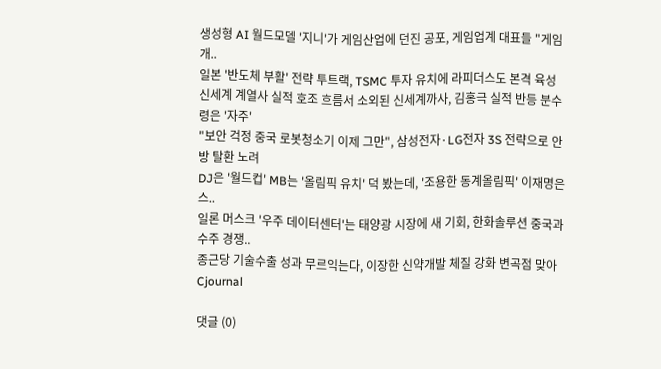생성형 AI 월드모델 '지니'가 게임산업에 던진 공포, 게임업계 대표들 "게임 개..
일본 '반도체 부활' 전략 투트랙, TSMC 투자 유치에 라피더스도 본격 육성
신세계 계열사 실적 호조 흐름서 소외된 신세계까사, 김홍극 실적 반등 분수령은 '자주'
"보안 걱정 중국 로봇청소기 이제 그만", 삼성전자·LG전자 3S 전략으로 안방 탈환 노려
DJ은 '월드컵' MB는 '올림픽 유치' 덕 봤는데, '조용한 동계올림픽' 이재명은 스..
일론 머스크 '우주 데이터센터'는 태양광 시장에 새 기회, 한화솔루션 중국과 수주 경쟁..
종근당 기술수출 성과 무르익는다, 이장한 신약개발 체질 강화 변곡점 맞아
Cjournal

댓글 (0)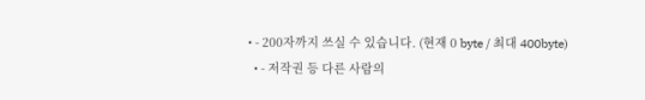• - 200자까지 쓰실 수 있습니다. (현재 0 byte / 최대 400byte)
  • - 저작권 등 다른 사람의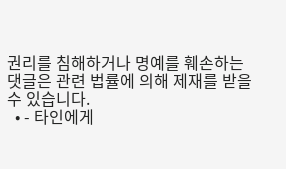권리를 침해하거나 명예를 훼손하는 댓글은 관련 법률에 의해 제재를 받을 수 있습니다.
  • - 타인에게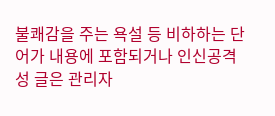불쾌감을 주는 욕설 등 비하하는 단어가 내용에 포함되거나 인신공격성 글은 관리자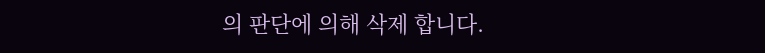의 판단에 의해 삭제 합니다.